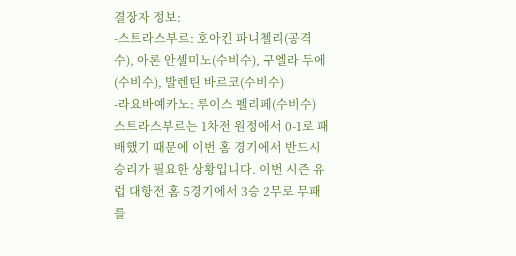결장자 정보:
-스트라스부르: 호아킨 파니첼리(공격수), 아론 안셀미노(수비수), 구엘라 두에(수비수), 발렌틴 바르코(수비수)
-라요바예카노: 루이스 펠리페(수비수)
스트라스부르는 1차전 원정에서 0-1로 패배했기 때문에 이번 홈 경기에서 반드시 승리가 필요한 상황입니다. 이번 시즌 유럽 대항전 홈 5경기에서 3승 2무로 무패를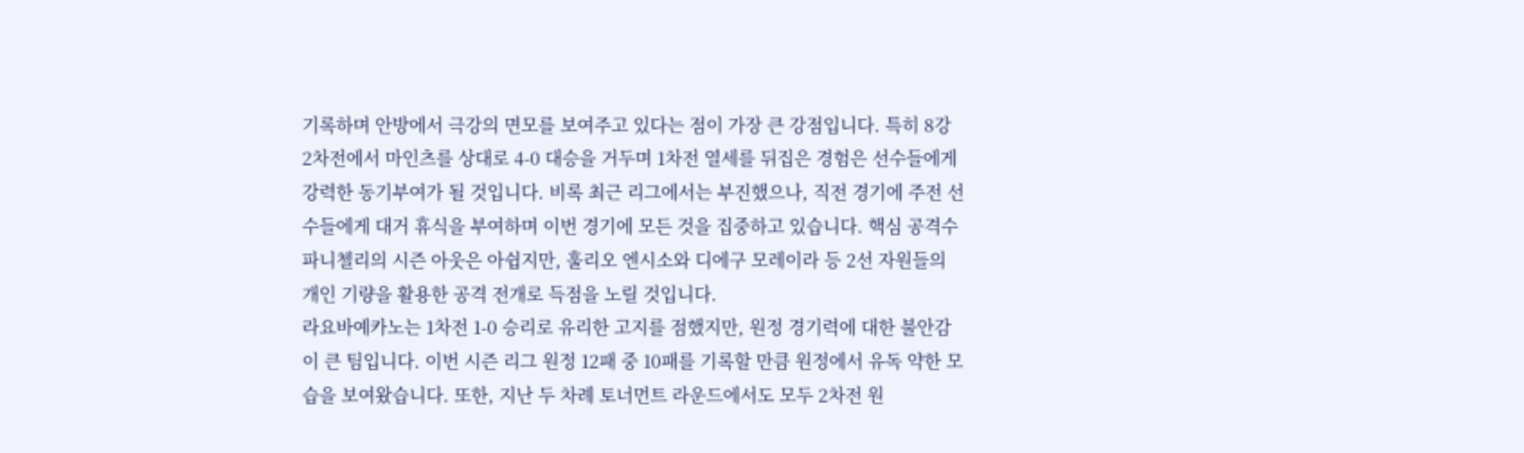기록하며 안방에서 극강의 면모를 보여주고 있다는 점이 가장 큰 강점입니다. 특히 8강 2차전에서 마인츠를 상대로 4-0 대승을 거두며 1차전 열세를 뒤집은 경험은 선수들에게 강력한 동기부여가 될 것입니다. 비록 최근 리그에서는 부진했으나, 직전 경기에 주전 선수들에게 대거 휴식을 부여하며 이번 경기에 모든 것을 집중하고 있습니다. 핵심 공격수 파니첼리의 시즌 아웃은 아쉽지만, 훌리오 엔시소와 디에구 모레이라 등 2선 자원들의 개인 기량을 활용한 공격 전개로 득점을 노릴 것입니다.
라요바예카노는 1차전 1-0 승리로 유리한 고지를 점했지만, 원정 경기력에 대한 불안감이 큰 팀입니다. 이번 시즌 리그 원정 12패 중 10패를 기록할 만큼 원정에서 유독 약한 모습을 보여왔습니다. 또한, 지난 두 차례 토너먼트 라운드에서도 모두 2차전 원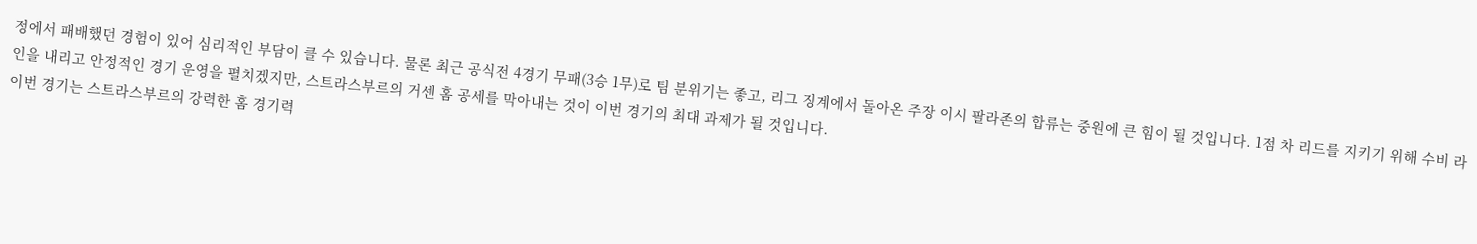정에서 패배했던 경험이 있어 심리적인 부담이 클 수 있습니다. 물론 최근 공식전 4경기 무패(3승 1무)로 팀 분위기는 좋고, 리그 징계에서 돌아온 주장 이시 팔라존의 합류는 중원에 큰 힘이 될 것입니다. 1점 차 리드를 지키기 위해 수비 라인을 내리고 안정적인 경기 운영을 펼치겠지만, 스트라스부르의 거센 홈 공세를 막아내는 것이 이번 경기의 최대 과제가 될 것입니다.
이번 경기는 스트라스부르의 강력한 홈 경기력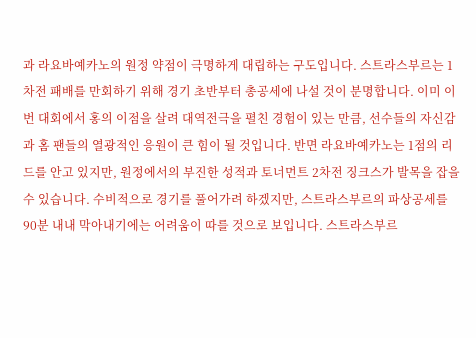과 라요바예카노의 원정 약점이 극명하게 대립하는 구도입니다. 스트라스부르는 1차전 패배를 만회하기 위해 경기 초반부터 총공세에 나설 것이 분명합니다. 이미 이번 대회에서 홍의 이점을 살려 대역전극을 펼친 경험이 있는 만큼, 선수들의 자신감과 홈 팬들의 열광적인 응원이 큰 힘이 될 것입니다. 반면 라요바예카노는 1점의 리드를 안고 있지만, 원정에서의 부진한 성적과 토너먼트 2차전 징크스가 발목을 잡을 수 있습니다. 수비적으로 경기를 풀어가려 하겠지만, 스트라스부르의 파상공세를 90분 내내 막아내기에는 어려움이 따를 것으로 보입니다. 스트라스부르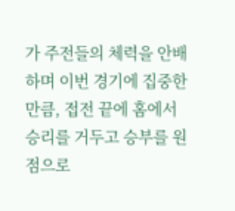가 주전들의 체력을 안배하며 이번 경기에 집중한 만큼, 접전 끝에 홈에서 승리를 거두고 승부를 원점으로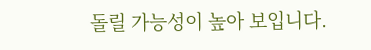돌릴 가능성이 높아 보입니다.